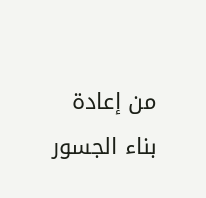من إعادة بناء الجسور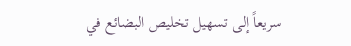سريعاً إلى تسهيل تخليص البضائع في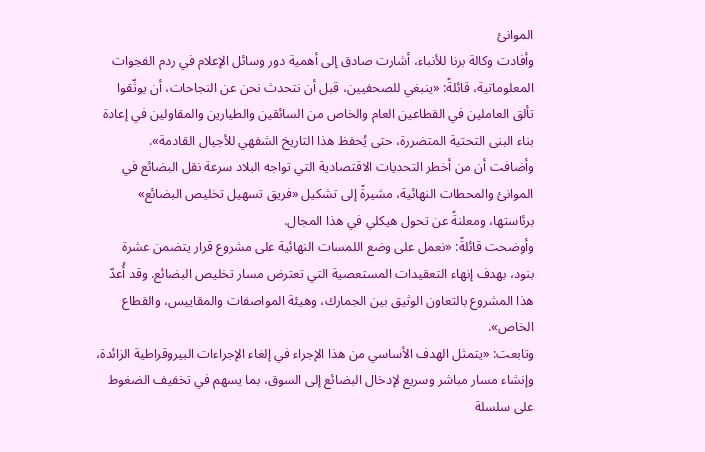الموانئ
وأفادت وكالة برنا للأنباء، أشارت صادق إلى أهمية دور وسائل الإعلام في ردم الفجوات المعلوماتية، قائلةً: «ينبغي للصحفيين، قبل أن نتحدث نحن عن النجاحات، أن يوثّقوا تألق العاملين في القطاعين العام والخاص من السائقين والطيارين والمقاولين في إعادة بناء البنى التحتية المتضررة، حتى يُحفظ هذا التاريخ الشفهي للأجيال القادمة».
وأضافت أن من أخطر التحديات الاقتصادية التي تواجه البلاد سرعة نقل البضائع في الموانئ والمحطات النهائية، مشيرةً إلى تشكيل «فريق تسهيل تخليص البضائع» برئاستها، ومعلنةً عن تحول هيكلي في هذا المجال.
وأوضحت قائلةً: «نعمل على وضع اللمسات النهائية على مشروع قرار يتضمن عشرة بنود، بهدف إنهاء التعقيدات المستعصية التي تعترض مسار تخليص البضائع. وقد أُعدّ هذا المشروع بالتعاون الوثيق بين الجمارك، وهيئة المواصفات والمقاييس، والقطاع الخاص».
وتابعت: «يتمثل الهدف الأساسي من هذا الإجراء في إلغاء الإجراءات البيروقراطية الزائدة، وإنشاء مسار مباشر وسريع لإدخال البضائع إلى السوق، بما يسهم في تخفيف الضغوط على سلسلة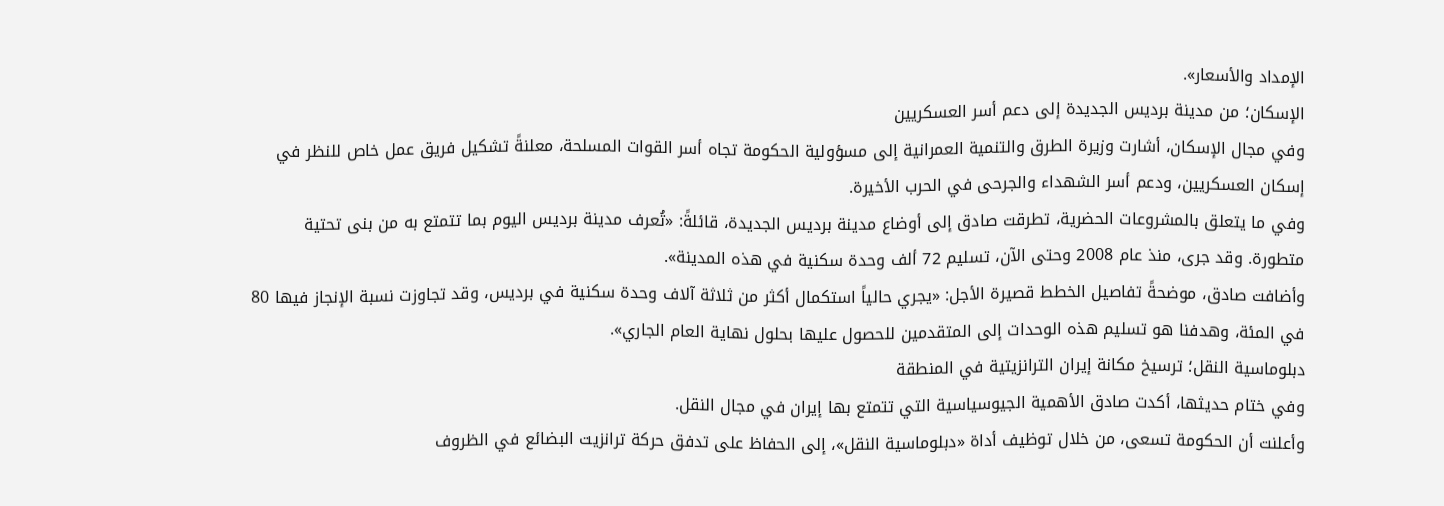الإمداد والأسعار».
الإسكان؛ من مدينة برديس الجديدة إلى دعم أسر العسكريين
وفي مجال الإسكان، أشارت وزيرة الطرق والتنمية العمرانية إلى مسؤولية الحكومة تجاه أسر القوات المسلحة، معلنةً تشكيل فريق عمل خاص للنظر في إسكان العسكريين، ودعم أسر الشهداء والجرحى في الحرب الأخيرة.
وفي ما يتعلق بالمشروعات الحضرية، تطرقت صادق إلى أوضاع مدينة برديس الجديدة، قائلةً: «تُعرف مدينة برديس اليوم بما تتمتع به من بنى تحتية متطورة. وقد جرى، منذ عام 2008 وحتى الآن، تسليم 72 ألف وحدة سكنية في هذه المدينة».
وأضافت صادق، موضحةً تفاصيل الخطط قصيرة الأجل: «يجري حالياً استكمال أكثر من ثلاثة آلاف وحدة سكنية في برديس، وقد تجاوزت نسبة الإنجاز فيها 80 في المئة، وهدفنا هو تسليم هذه الوحدات إلى المتقدمين للحصول عليها بحلول نهاية العام الجاري».
دبلوماسية النقل؛ ترسيخ مكانة إيران الترانزيتية في المنطقة
وفي ختام حديثها، أكدت صادق الأهمية الجيوسياسية التي تتمتع بها إيران في مجال النقل.
وأعلنت أن الحكومة تسعى، من خلال توظيف أداة «دبلوماسية النقل»، إلى الحفاظ على تدفق حركة ترانزيت البضائع في الظروف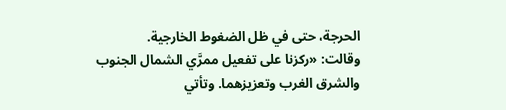الحرجة، حتى في ظل الضغوط الخارجية.
وقالت: «ركزنا على تفعيل ممرَّي الشمال الجنوب والشرق الغرب وتعزيزهما. وتأتي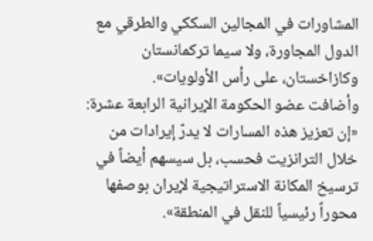المشاورات في المجالين السككي والطرقي مع الدول المجاورة، ولا سيما تركمانستان وكازاخستان، على رأس الأولويات».
وأضافت عضو الحكومة الإيرانية الرابعة عشرة: «إن تعزيز هذه المسارات لا يدرّ إيرادات من خلال الترانزيت فحسب، بل سيسهم أيضاً في ترسيخ المكانة الاستراتيجية لإيران بوصفها محوراً رئيسياً للنقل في المنطقة».